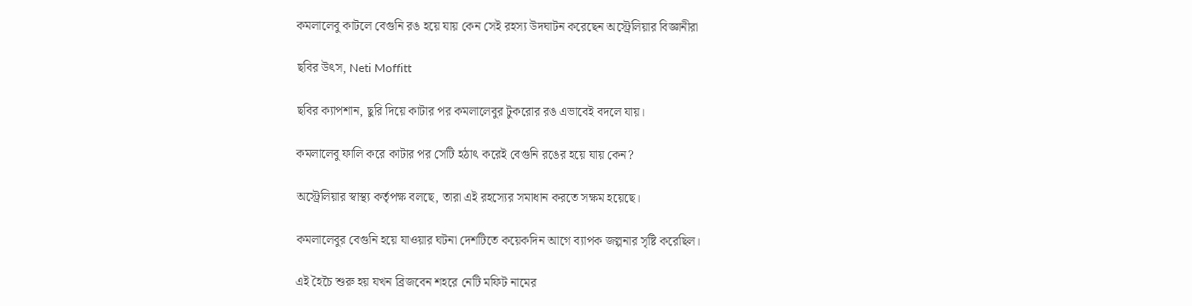কমলালেবু কাটলে বেগুনি রঙ হয়ে যায় কেন সেই রহস্য উদঘাটন করেছেন অস্ট্রেলিয়ার বিজ্ঞানীরা

ছবির উৎস, Neti Moffitt

ছবির ক্যাপশান, ছুরি দিয়ে কাটার পর কমলালেবুর টুকরোর রঙ এভাবেই বদলে যায়।

কমলালেবু ফালি করে কাটার পর সেটি হঠাৎ করেই বেগুনি রঙের হয়ে যায় কেন?

অস্ট্রেলিয়ার স্বাস্থ্য কর্তৃপক্ষ বলছে, তারা এই রহস্যের সমাধান করতে সক্ষম হয়েছে।

কমলালেবুর বেগুনি হয়ে যাওয়ার ঘটনা দেশটিতে কয়েকদিন আগে ব্যাপক জল্পনার সৃষ্টি করেছিল।

এই হৈচৈ শুরু হয় যখন ব্রিজবেন শহরে নেটি মফিট নামের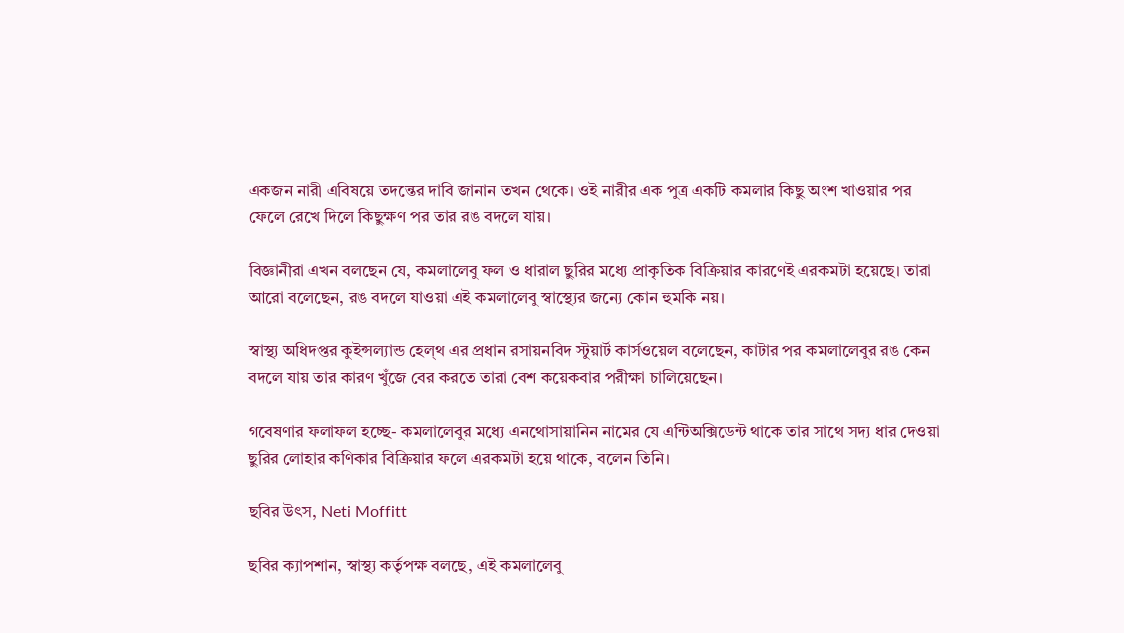একজন নারী এবিষয়ে তদন্তের দাবি জানান তখন থেকে। ওই নারীর এক পুত্র একটি কমলার কিছু অংশ খাওয়ার পর ফেলে রেখে দিলে কিছুক্ষণ পর তার রঙ বদলে যায়।

বিজ্ঞানীরা এখন বলছেন যে, কমলালেবু ফল ও ধারাল ছুরির মধ্যে প্রাকৃতিক বিক্রিয়ার কারণেই এরকমটা হয়েছে। তারা আরো বলেছেন, রঙ বদলে যাওয়া এই কমলালেবু স্বাস্থ্যের জন্যে কোন হুমকি নয়।

স্বাস্থ্য অধিদপ্তর কুইন্সল্যান্ড হেল্থ এর প্রধান রসায়নবিদ স্টুয়ার্ট কার্সওয়েল বলেছেন, কাটার পর কমলালেবুর রঙ কেন বদলে যায় তার কারণ খুঁজে বের করতে তারা বেশ কয়েকবার পরীক্ষা চালিয়েছেন।

গবেষণার ফলাফল হচ্ছে- কমলালেবুর মধ্যে এনথোসায়ানিন নামের যে এন্টিঅক্সিডেন্ট থাকে তার সাথে সদ্য ধার দেওয়া ছুরির লোহার কণিকার বিক্রিয়ার ফলে এরকমটা হয়ে থাকে, বলেন তিনি।

ছবির উৎস, Neti Moffitt

ছবির ক্যাপশান, স্বাস্থ্য কর্তৃপক্ষ বলছে, এই কমলালেবু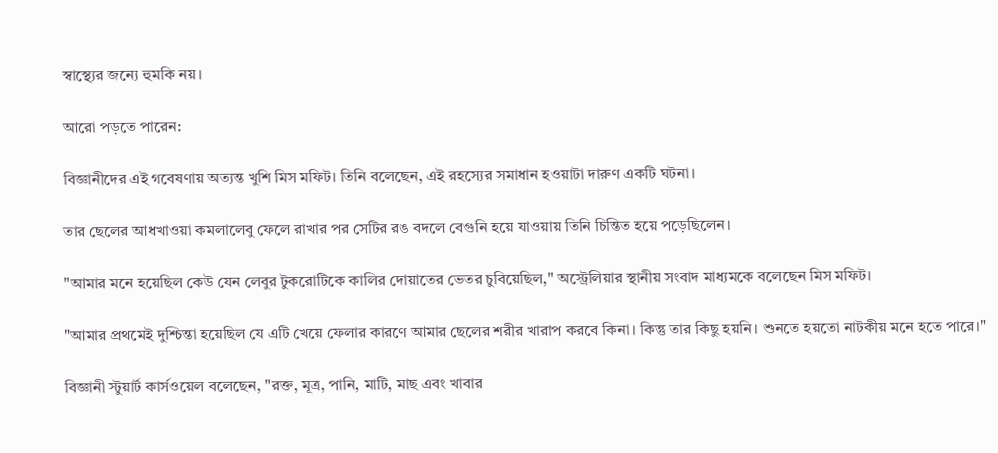স্বাস্থ্যের জন্যে হুমকি নয়।

আরো পড়তে পারেন:

বিজ্ঞানীদের এই গবেষণায় অত্যন্ত খুশি মিস মফিট। তিনি বলেছেন, এই রহস্যের সমাধান হওয়াটা দারুণ একটি ঘটনা।

তার ছেলের আধখাওয়া কমলালেবু ফেলে রাখার পর সেটির রঙ বদলে বেগুনি হয়ে যাওয়ায় তিনি চিন্তিত হয়ে পড়েছিলেন।

"আমার মনে হয়েছিল কেউ যেন লেবুর টুকরোটিকে কালির দোয়াতের ভেতর চুবিয়েছিল," অস্ট্রেলিয়ার স্থানীয় সংবাদ মাধ্যমকে বলেছেন মিস মফিট।

"আমার প্রথমেই দুশ্চিন্তা হয়েছিল যে এটি খেয়ে ফেলার কারণে আমার ছেলের শরীর খারাপ করবে কিনা। কিন্তু তার কিছু হয়নি। শুনতে হয়তো নাটকীয় মনে হতে পারে।"

বিজ্ঞানী স্টুয়ার্ট কার্সওয়েল বলেছেন, "রক্ত, মূত্র, পানি, মাটি, মাছ এবং খাবার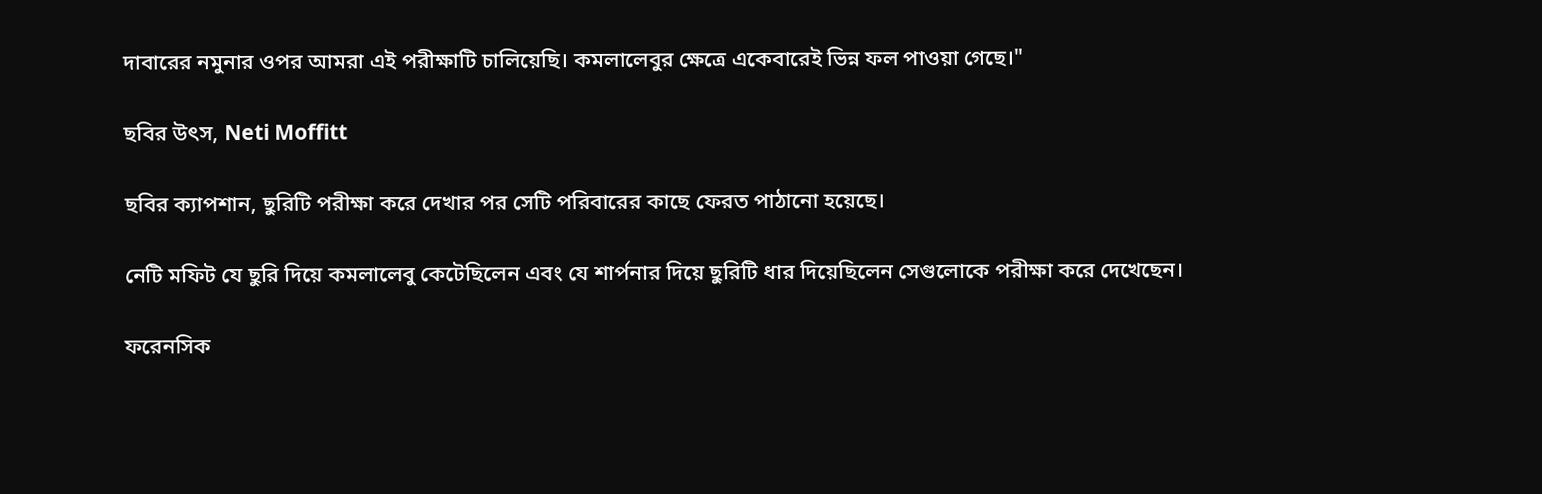দাবারের নমুনার ওপর আমরা এই পরীক্ষাটি চালিয়েছি। কমলালেবুর ক্ষেত্রে একেবারেই ভিন্ন ফল পাওয়া গেছে।"

ছবির উৎস, Neti Moffitt

ছবির ক্যাপশান, ছুরিটি পরীক্ষা করে দেখার পর সেটি পরিবারের কাছে ফেরত পাঠানো হয়েছে।

নেটি মফিট যে ছুরি দিয়ে কমলালেবু কেটেছিলেন এবং যে শার্পনার দিয়ে ছুরিটি ধার দিয়েছিলেন সেগুলোকে পরীক্ষা করে দেখেছেন।

ফরেনসিক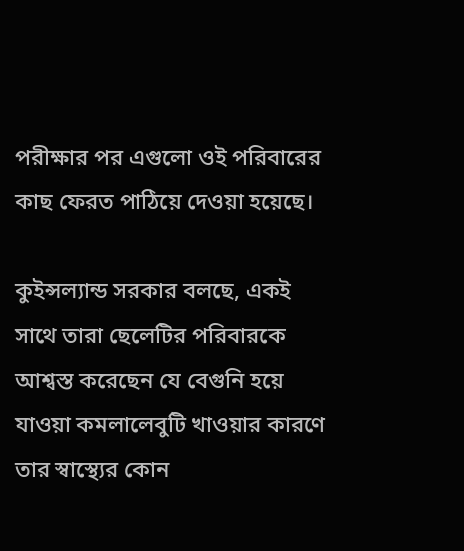পরীক্ষার পর এগুলো ওই পরিবারের কাছ ফেরত পাঠিয়ে দেওয়া হয়েছে।

কুইন্সল্যান্ড সরকার বলছে, একই সাথে তারা ছেলেটির পরিবারকে আশ্বস্ত করেছেন যে বেগুনি হয়ে যাওয়া কমলালেবুটি খাওয়ার কারণে তার স্বাস্থ্যের কোন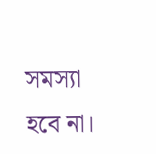সমস্যা হবে না।